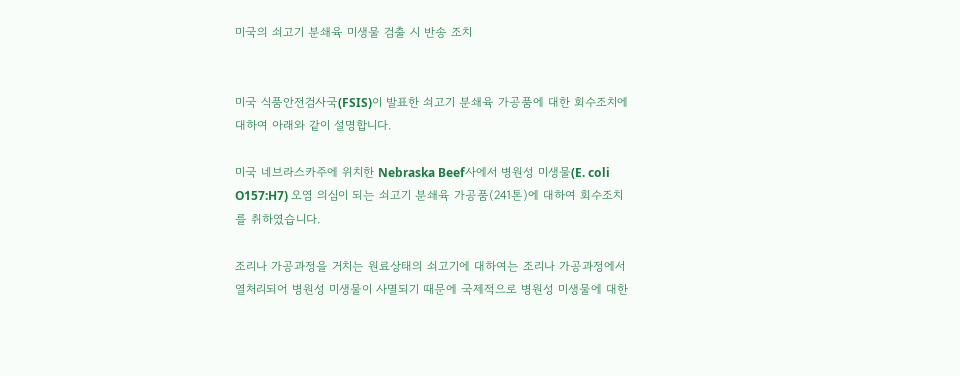미국의 쇠고기 분쇄육 미생물 검출 시 반송 조치


미국 식품안전검사국(FSIS)이 발표한 쇠고기 분쇄육 가공품에 대한 회수조치에 대하여 아래와 같이 설명합니다.

미국 네브라스카주에 위치한 Nebraska Beef사에서 병원성 미생물(E. coli O157:H7) 오염 의심이 되는 쇠고기 분쇄육 가공품(241톤)에 대하여 회수조치를 취하였습니다.

조리나 가공과정을 거치는 원료상태의 쇠고기에 대하여는 조리나 가공과정에서 열처리되어 병원성 미생물이 사멸되기 때문에 국제적으로 병원성 미생물에 대한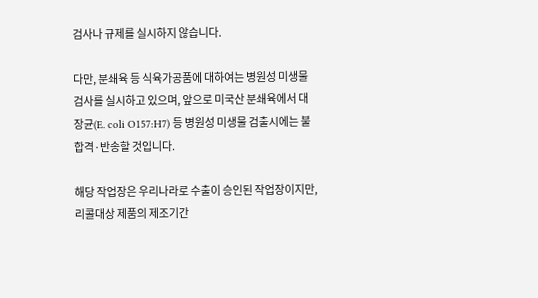검사나 규제를 실시하지 않습니다.

다만, 분쇄육 등 식육가공품에 대하여는 병원성 미생물 검사를 실시하고 있으며, 앞으로 미국산 분쇄육에서 대장균(E. coli O157:H7) 등 병원성 미생물 검출시에는 불합격·반송할 것입니다.

해당 작업장은 우리나라로 수출이 승인된 작업장이지만, 리콜대상 제품의 제조기간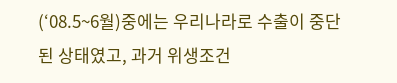(‘08.5~6월)중에는 우리나라로 수출이 중단된 상태였고, 과거 위생조건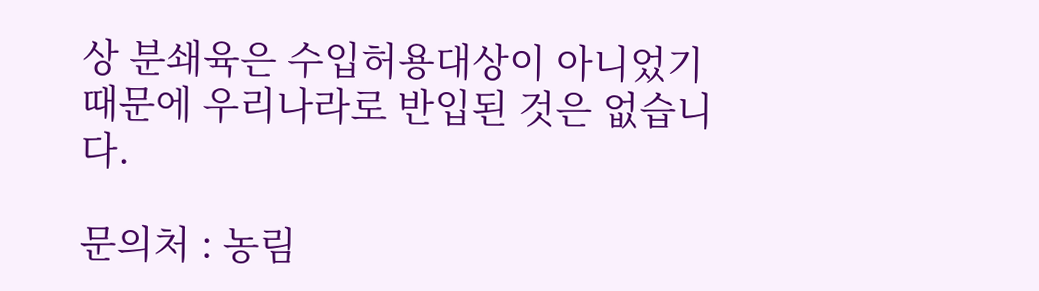상 분쇄육은 수입허용대상이 아니었기 때문에 우리나라로 반입된 것은 없습니다.

문의처 : 농림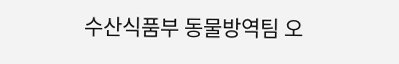수산식품부 동물방역팀 오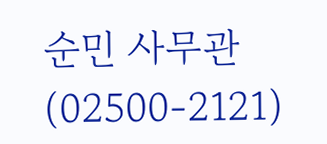순민 사무관(02500-2121)